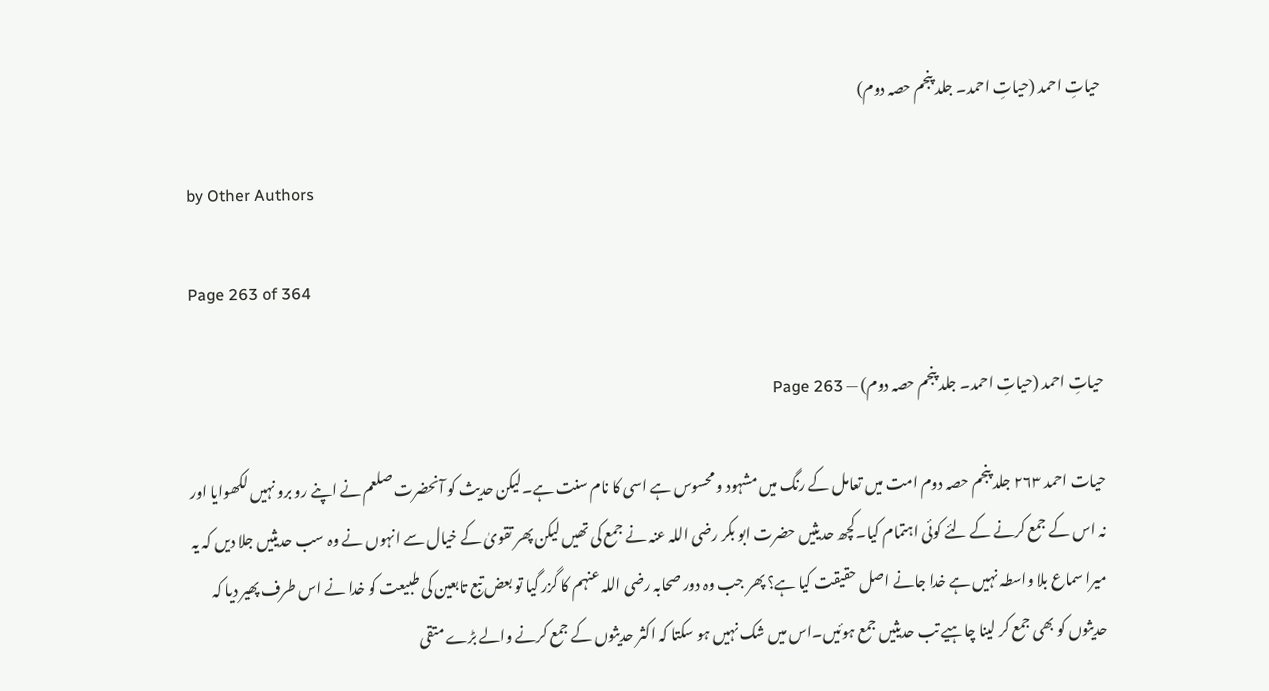حیاتِ احمد (حیاتِ احمد۔ جلد پنجم حصہ دوم)

by Other Authors

Page 263 of 364

حیاتِ احمد (حیاتِ احمد۔ جلد پنجم حصہ دوم) — Page 263

حیات احمد ۲۶۳ جلد پنجم حصہ دوم امت میں تعامل کے رنگ میں مشہود و محسوس ہے اسی کا نام سنت ہے۔لیکن حدیث کو آنحضرت صلعم نے اپنے رو برو نہیں لکھوایا اور نہ اس کے جمع کرنے کے لئے کوئی اہتمام کیا۔کچھ حدیثیں حضرت ابو بکر رضی اللہ عنہ نے جمع کی تھیں لیکن پھر تقویٰ کے خیال سے انہوں نے وہ سب حدیثیں جلا دیں کہ یہ میرا سماع بلا واسطہ نہیں ہے خدا جانے اصل حقیقت کیا ہے؟ پھر جب وہ دور صحابہ رضی اللہ عنہم کا گزر گیا تو بعض تبع تابعین کی طبیعت کو خدا نے اس طرف پھیر دیا کہ حدیثوں کو بھی جمع کر لینا چاہیے تب حدیثیں جمع ہوئیں۔اس میں شک نہیں ہو سکتا کہ اکثر حدیثوں کے جمع کرنے والے بڑے متقی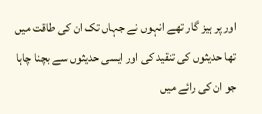اور پر ہیز گار تھے انہوں نے جہاں تک ان کی طاقت میں تھا حدیثوں کی تنقید کی اور ایسی حدیثوں سے بچنا چاہا جو ان کی رائے میں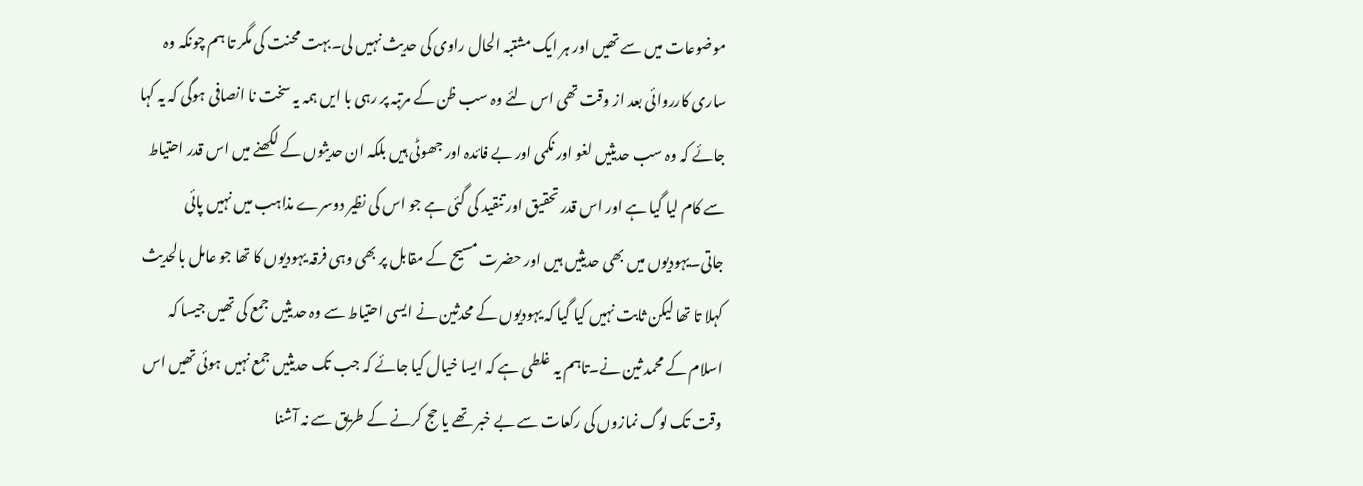موضوعات میں سے تھیں اور ہر ایک مشتبہ الحال راوی کی حدیث نہیں لی۔بہت محنت کی مگر تا ہم چونکہ وہ ساری کارروائی بعد از وقت تھی اس لئے وہ سب ظن کے مرتبہ پر رہی با ایں ہمہ یہ سخت نا انصافی ہوگی کہ یہ کہا جائے کہ وہ سب حدیثیں لغو اور نکمی اور بے فائدہ اور جھوٹی ہیں بلکہ ان حدیثوں کے لکھنے میں اس قدر احتیاط سے کام لیا گیا ہے اور اس قدر تحقیق اور تنقید کی گئی ہے جو اس کی نظیر دوسرے مذاہب میں نہیں پائی جاتی۔یہودیوں میں بھی حدیثیں ہیں اور حضرت مسیح کے مقابل پر بھی وہی فرقہ یہودیوں کا تھا جو عامل بالحدیث کہلا تا تھا لیکن ثابت نہیں کیا گیا کہ یہودیوں کے محدثین نے ایسی احتیاط سے وہ حدیثیں جمع کی تھیں جیسا کہ اسلام کے محمد ثین نے۔تاہم یہ غلطی ہے کہ ایسا خیال کیا جائے کہ جب تک حدیثیں جمع نہیں ہوئی تھیں اس وقت تک لوگ نمازوں کی رکعات سے بے خبر تھے یا حج کرنے کے طریق سے نہ آشنا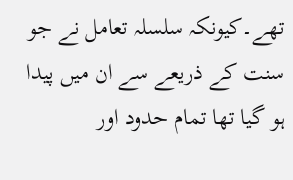تھے۔کیونکہ سلسلہ تعامل نے جو سنت کے ذریعے سے ان میں پیدا ہو گیا تھا تمام حدود اور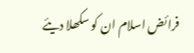فرائض اسلام ان کو سکھلا دیئے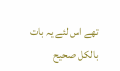تھے اس لئے یہ بات بالکل صحیح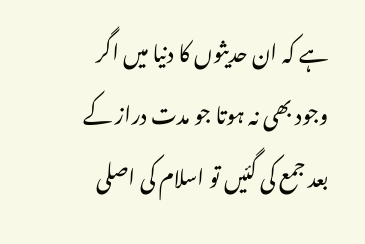ہے کہ ان حدیثوں کا دنیا میں اگر وجود بھی نہ ہوتا جو مدت دراز کے بعد جمع کی گئیں تو اسلام کی اصلی